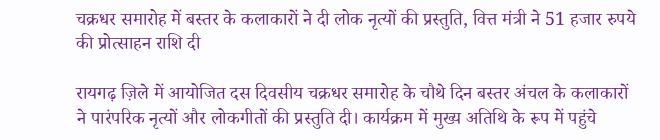चक्रधर समारोह में बस्तर के कलाकारों ने दी लोक नृत्यों की प्रस्तुति, वित्त मंत्री ने 51 हजार रुपये की प्रोत्साहन राशि दी

रायगढ़ ज़िले में आयोजित दस दिवसीय चक्रधर समारोह के चौथे दिन बस्तर अंचल के कलाकारों ने पारंपरिक नृत्यों और लोकगीतों की प्रस्तुति दी। कार्यक्रम में मुख्य अतिथि के रूप में पहुंचे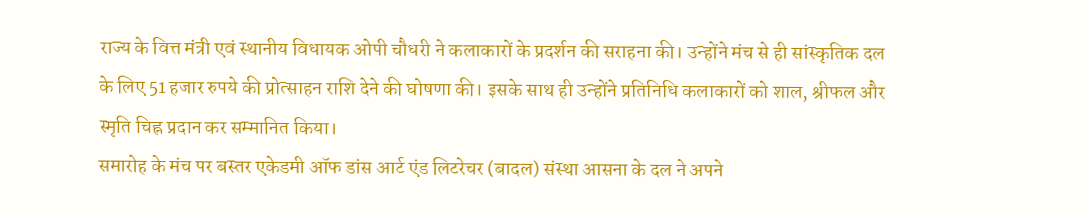राज्य के वित्त मंत्री एवं स्थानीय विधायक ओपी चौधरी ने कलाकारों के प्रदर्शन की सराहना की। उन्होंने मंच से ही सांस्कृतिक दल के लिए 51 हजार रुपये की प्रोत्साहन राशि देने की घोषणा की। इसके साथ ही उन्होंने प्रतिनिधि कलाकारों को शाल, श्रीफल और स्मृति चिह्न प्रदान कर सम्मानित किया।
समारोह के मंच पर बस्तर एकेडमी ऑफ डांस आर्ट एंड लिटरेचर (बादल) संस्था आसना के दल ने अपने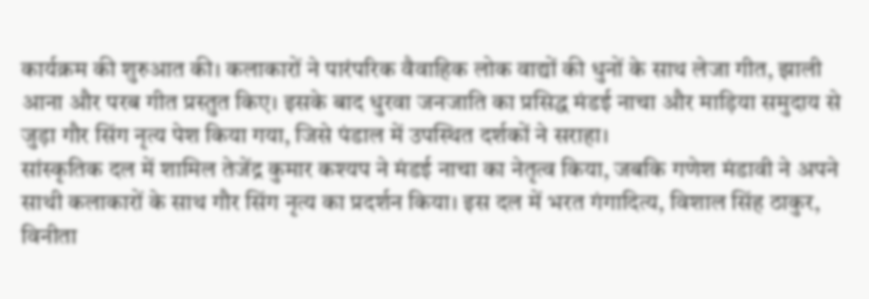कार्यक्रम की शुरुआत की। कलाकारों ने पारंपरिक वैवाहिक लोक वाद्यों की धुनों के साथ लेजा गीत, झाली आना और परब गीत प्रस्तुत किए। इसके बाद धुरवा जनजाति का प्रसिद्ध मंडई नाचा और माड़िया समुदाय से जुड़ा गौर सिंग नृत्य पेश किया गया, जिसे पंडाल में उपस्थित दर्शकों ने सराहा।
सांस्कृतिक दल में शामिल तेजेंद्र कुमार कश्यप ने मंडई नाचा का नेतृत्व किया, जबकि गणेश मंडावी ने अपने साथी कलाकारों के साथ गौर सिंग नृत्य का प्रदर्शन किया। इस दल में भरत गंगादित्य, विशाल सिंह ठाकुर, विनीता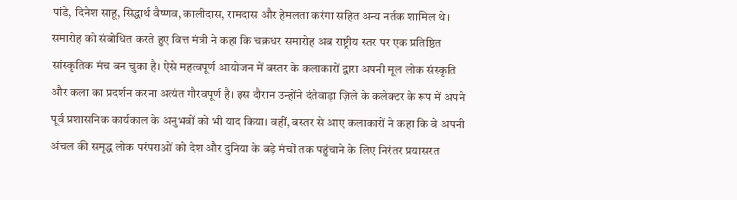पांडे, दिनेश साहू, सिद्धार्थ वैष्णव, कालीदास, रामदास और हेमलता करंगा सहित अन्य नर्तक शामिल थे।
समारोह को संबोधित करते हुए वित्त मंत्री ने कहा कि चक्रधर समारोह अब राष्ट्रीय स्तर पर एक प्रतिष्ठित सांस्कृतिक मंच बन चुका है। ऐसे महत्वपूर्ण आयोजन में बस्तर के कलाकारों द्वारा अपनी मूल लोक संस्कृति और कला का प्रदर्शन करना अत्यंत गौरवपूर्ण है। इस दौरान उन्होंने दंतेवाड़ा ज़िले के कलेक्टर के रूप में अपने पूर्व प्रशासनिक कार्यकाल के अनुभवों को भी याद किया। वहीं, बस्तर से आए कलाकारों ने कहा कि वे अपनी अंचल की समृद्ध लोक परंपराओं को देश और दुनिया के बड़े मंचों तक पहुंचाने के लिए निरंतर प्रयासरत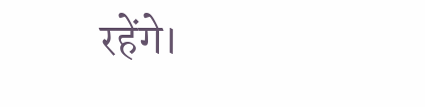रहेंगे।